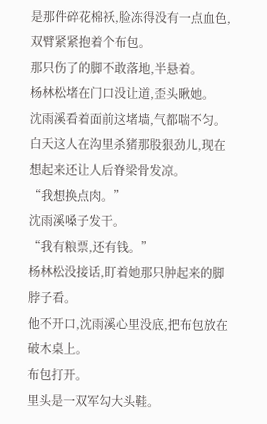是那件碎花棉袄,脸冻得没有一点血色,双臂紧紧抱着个布包。
那只伤了的脚不敢落地,半悬着。
杨林松堵在门口没让道,歪头瞅她。
沈雨溪看着面前这堵墙,气都喘不匀。
白天这人在沟里杀猪那股狠劲儿,现在想起来还让人后脊梁骨发凉。
“我想换点肉。”
沈雨溪嗓子发干。
“我有粮票,还有钱。”
杨林松没接话,盯着她那只肿起来的脚脖子看。
他不开口,沈雨溪心里没底,把布包放在破木桌上。
布包打开。
里头是一双军勾大头鞋。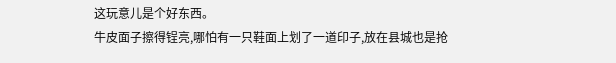这玩意儿是个好东西。
牛皮面子擦得锃亮,哪怕有一只鞋面上划了一道印子,放在县城也是抢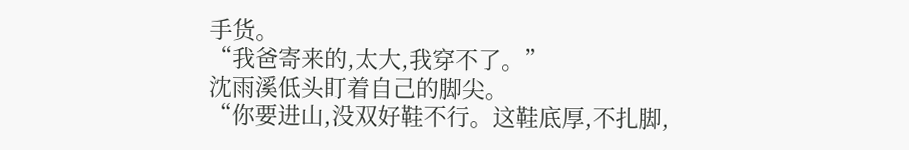手货。
“我爸寄来的,太大,我穿不了。”
沈雨溪低头盯着自己的脚尖。
“你要进山,没双好鞋不行。这鞋底厚,不扎脚,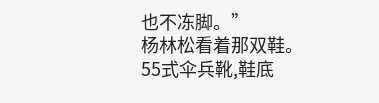也不冻脚。”
杨林松看着那双鞋。
55式伞兵靴,鞋底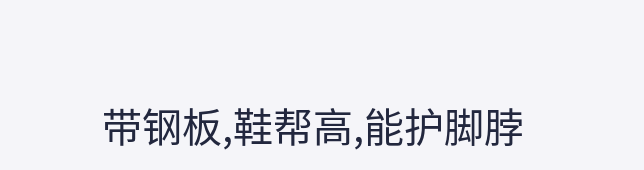带钢板,鞋帮高,能护脚脖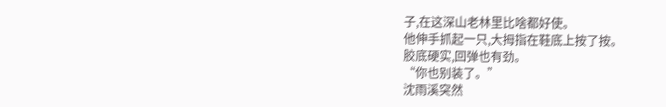子,在这深山老林里比啥都好使。
他伸手抓起一只,大拇指在鞋底上按了按。
胶底硬实,回弹也有劲。
“你也别装了。”
沈雨溪突然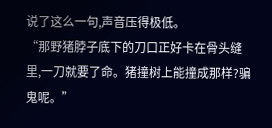说了这么一句,声音压得极低。
“那野猪脖子底下的刀口正好卡在骨头缝里,一刀就要了命。猪撞树上能撞成那样?骗鬼呢。”